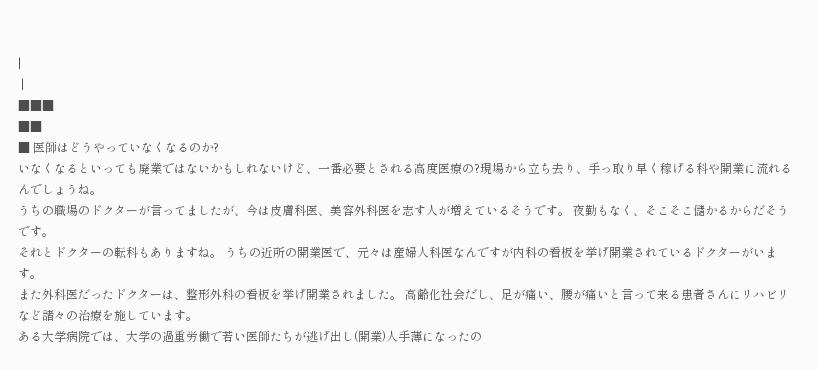|
 |
■■■
■■
■ 医師はどうやっていなくなるのか?
いなくなるといっても廃業ではないかもしれないけど、一番必要とされる高度医療の?現場から立ち去り、手っ取り早く稼げる科や開業に流れるんでしょうね。
うちの職場のドクターが言ってましたが、今は皮膚科医、美容外科医を志す人が増えているそうです。 夜勤もなく、そこそこ儲かるからだそうです。
それとドクターの転科もありますね。 うちの近所の開業医で、元々は産婦人科医なんですが内科の看板を挙げ開業されているドクターがいます。
また外科医だったドクターは、整形外科の看板を挙げ開業されました。 高齢化社会だし、足が痛い、腰が痛いと言って来る患者さんにリハビリなど諸々の治療を施しています。
ある大学病院では、大学の過重労働で若い医師たちが逃げ出し(開業)人手薄になったの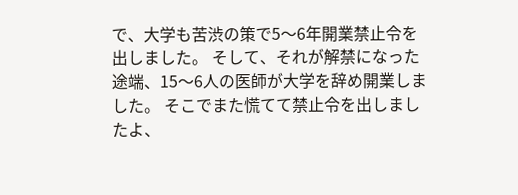で、大学も苦渋の策で5〜6年開業禁止令を出しました。 そして、それが解禁になった途端、15〜6人の医師が大学を辞め開業しました。 そこでまた慌てて禁止令を出しましたよ、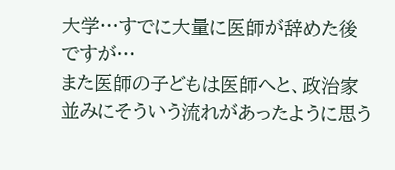大学…すでに大量に医師が辞めた後ですが…
また医師の子どもは医師へと、政治家並みにそういう流れがあったように思う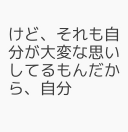けど、それも自分が大変な思いしてるもんだから、自分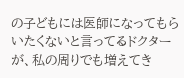の子どもには医師になってもらいたくないと言ってるドクターが、私の周りでも増えてき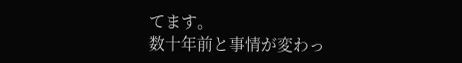てます。
数十年前と事情が変わっ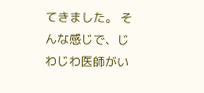てきました。 そんな感じで、じわじわ医師がい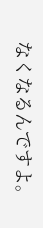なくなるんですよ。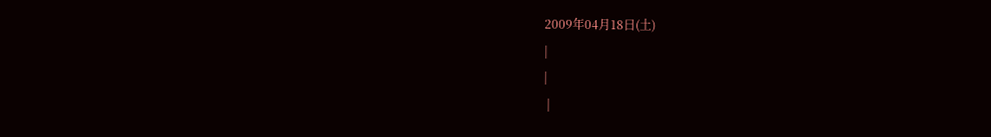2009年04月18日(土)
|
|
 |